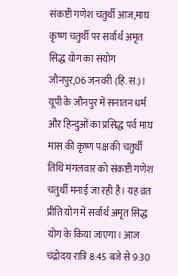संकष्टी गणेश चतुर्थी आज,माघ कृष्ण चतुर्थी पर सर्वार्थ अमृत सिद्ध योग का संयोग
जौनपुर,06 जनवरी (हि.स.)। यूपी के जौनपुर में सनातन धर्म और हिन्दुओं का प्रसिद्ध पर्व माघ मास की कृष्ण पक्ष की चतुर्थी तिथि मंगलवार को संकष्टी गणेश चतुर्थी मनाई जा रही है। यह व्रत प्रीति योग में सर्वार्थ अमृत सिद्ध योग के किया जाएगा। आज चंद्रोदय रात्रि 8:45 बजे से 9:30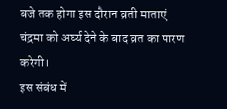बजे तक होगा इस दौरान व्रती माताएं चंद्रमा को अर्घ्य देने के बाद व्रत का पारण करेगी।
इस संबंध में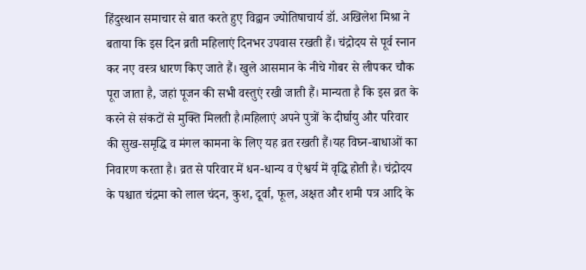हिंदुस्थान समाचार से बात करते हुए विद्वान ज्योतिषाचार्य डॉ. अखिलेश मिश्रा ने बताया कि इस दिन व्रती महिलाएं दिनभर उपवास रखती हैं। चंद्रोदय से पूर्व स्नान कर नए वस्त्र धारण किए जाते हैं। खुले आसमान के नीचे गोबर से लीपकर चौक पूरा जाता है, जहां पूजन की सभी वस्तुएं रखी जाती हैं। मान्यता है कि इस व्रत के करने से संकटों से मुक्ति मिलती है।महिलाएं अपने पुत्रों के दीर्घायु और परिवार की सुख-समृद्धि व मंगल कामना के लिए यह व्रत रखती हैं।यह विघ्न-बाधाओं का निवारण करता है। व्रत से परिवार में धन-धान्य व ऐश्वर्य में वृद्धि होती है। चंद्रोदय के पश्चात चंद्रमा को लाल चंदन, कुश, दूर्वा, फूल, अक्षत और शमी पत्र आदि के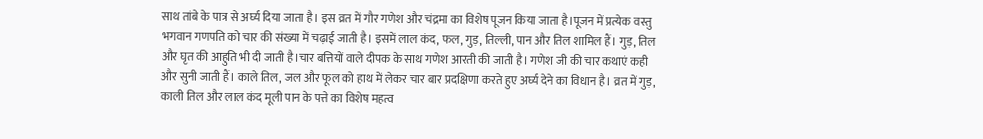साथ तांबे के पात्र से अर्घ्य दिया जाता है। इस व्रत में गौर गणेश और चंद्रमा का विशेष पूजन किया जाता है।पूजन में प्रत्येक वस्तु भगवान गणपति को चार की संख्या में चढ़ाई जाती है। इसमें लाल कंद, फल, गुड़, तिल्ली, पान और तिल शामिल हैं। गुड़, तिल और घृत की आहुति भी दी जाती है।चार बत्तियों वाले दीपक के साथ गणेश आरती की जाती है। गणेश जी की चार कथाएं कही और सुनी जाती हैं। काले तिल, जल और फूल को हाथ में लेकर चार बार प्रदक्षिणा करते हुए अर्घ्य देने का विधान है। व्रत में गुड़, काली तिल और लाल कंद मूली पान के पत्ते का विशेष महत्व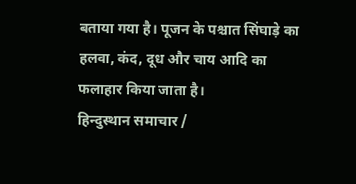बताया गया है। पूजन के पश्चात सिंघाड़े का हलवा, कंद, दूध और चाय आदि का फलाहार किया जाता है।
हिन्दुस्थान समाचार /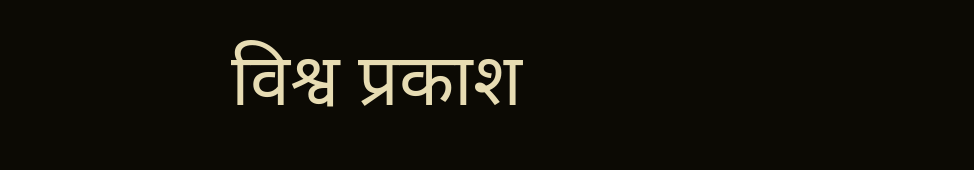विश्व प्रकाश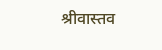श्रीवास्तव